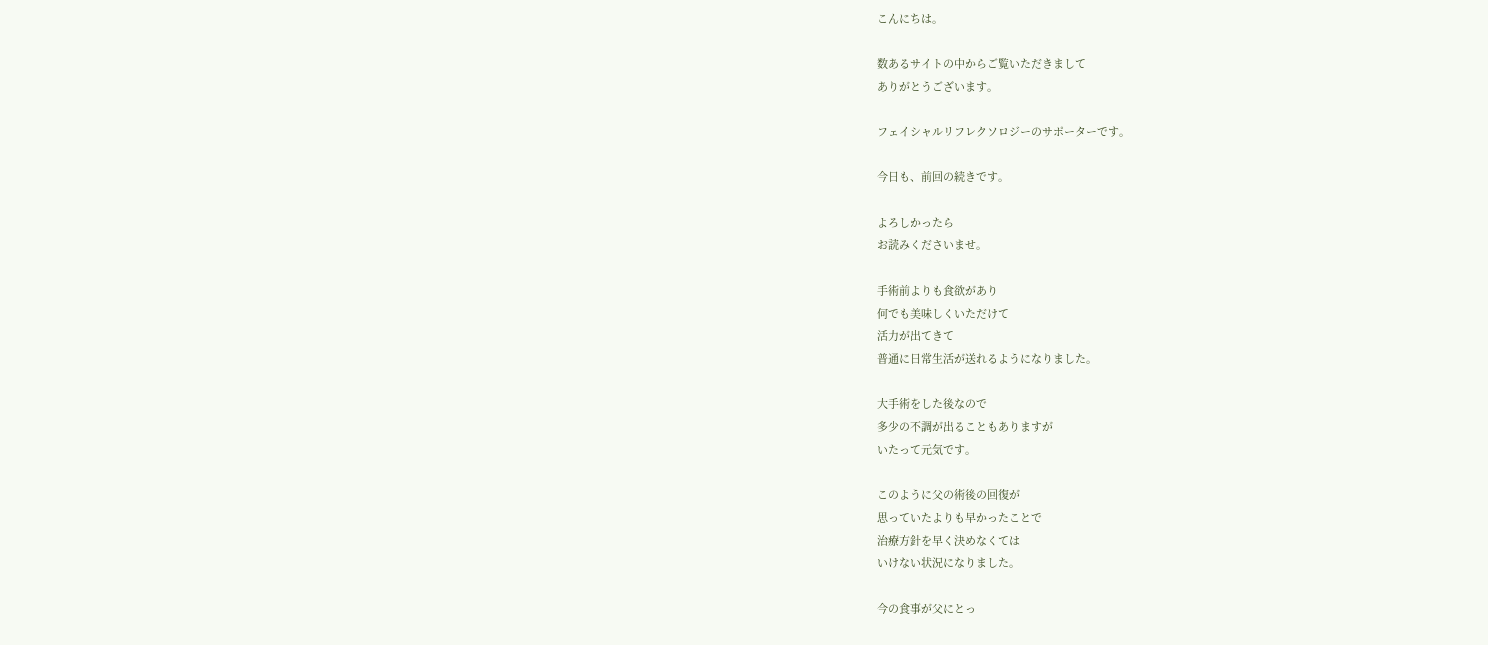こんにちは。

数あるサイトの中からご覧いただきまして
ありがとうございます。

フェイシャルリフレクソロジーのサポーターです。

今日も、前回の続きです。

よろしかったら
お読みくださいませ。

手術前よりも食欲があり
何でも美味しくいただけて
活力が出てきて
普通に日常生活が送れるようになりました。

大手術をした後なので
多少の不調が出ることもありますが
いたって元気です。

このように父の術後の回復が
思っていたよりも早かったことで
治療方針を早く決めなくては
いけない状況になりました。

今の食事が父にとっ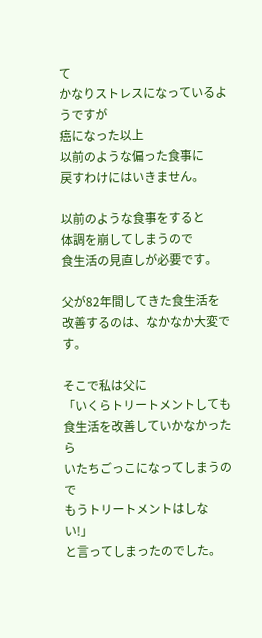て
かなりストレスになっているようですが
癌になった以上
以前のような偏った食事に
戻すわけにはいきません。

以前のような食事をすると
体調を崩してしまうので
食生活の見直しが必要です。

父が82年間してきた食生活を
改善するのは、なかなか大変です。

そこで私は父に
「いくらトリートメントしても
食生活を改善していかなかったら
いたちごっこになってしまうので
もうトリートメントはしない!」
と言ってしまったのでした。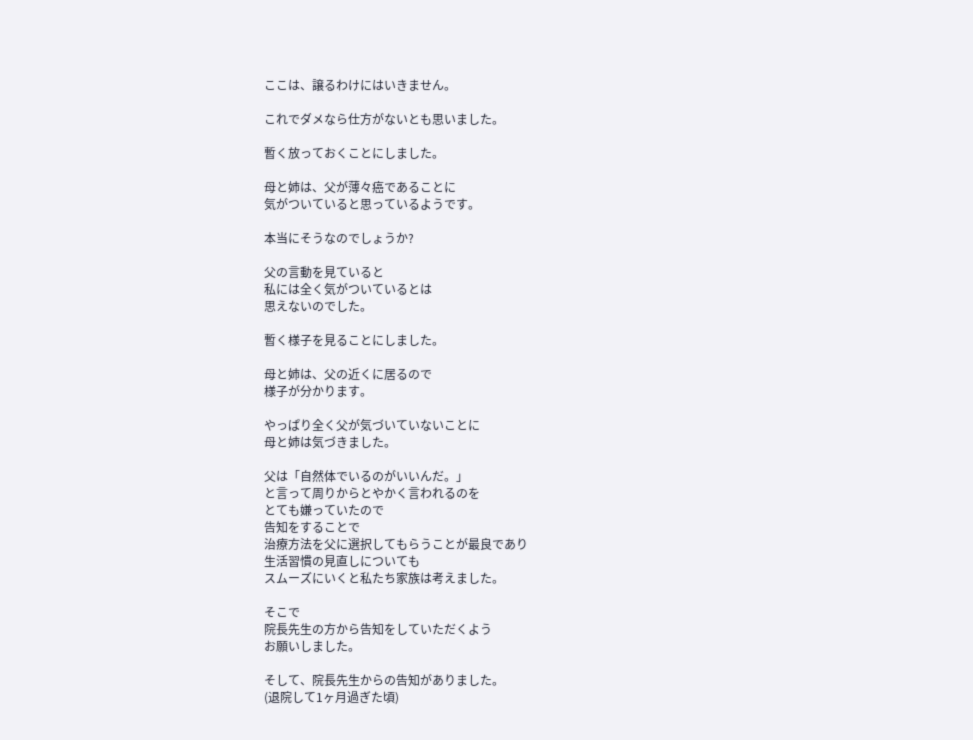ここは、譲るわけにはいきません。

これでダメなら仕方がないとも思いました。

暫く放っておくことにしました。

母と姉は、父が薄々癌であることに
気がついていると思っているようです。

本当にそうなのでしょうか?

父の言動を見ていると
私には全く気がついているとは
思えないのでした。

暫く様子を見ることにしました。

母と姉は、父の近くに居るので
様子が分かります。

やっぱり全く父が気づいていないことに
母と姉は気づきました。

父は「自然体でいるのがいいんだ。」
と言って周りからとやかく言われるのを
とても嫌っていたので
告知をすることで
治療方法を父に選択してもらうことが最良であり
生活習慣の見直しについても
スムーズにいくと私たち家族は考えました。

そこで
院長先生の方から告知をしていただくよう
お願いしました。

そして、院長先生からの告知がありました。
(退院して1ヶ月過ぎた頃)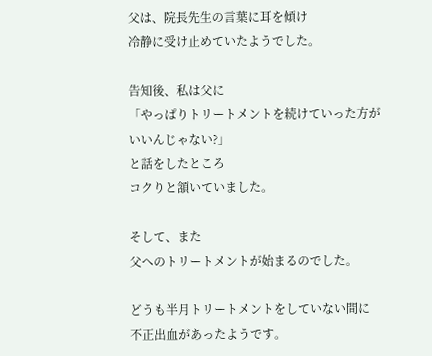父は、院長先生の言葉に耳を傾け
冷静に受け止めていたようでした。

告知後、私は父に
「やっぱりトリートメントを続けていった方が
いいんじゃない?」
と話をしたところ
コクりと頷いていました。

そして、また
父へのトリートメントが始まるのでした。

どうも半月トリートメントをしていない間に
不正出血があったようです。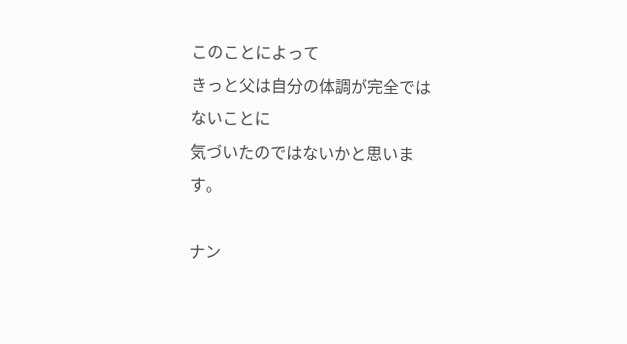このことによって
きっと父は自分の体調が完全ではないことに
気づいたのではないかと思います。

ナン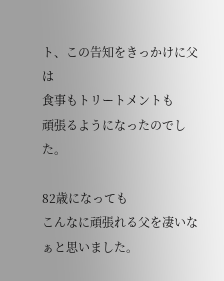ト、この告知をきっかけに父は
食事もトリートメントも
頑張るようになったのでした。

82歳になっても
こんなに頑張れる父を凄いなぁと思いました。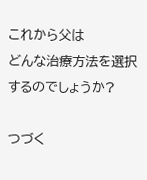これから父は
どんな治療方法を選択するのでしょうか?

つづく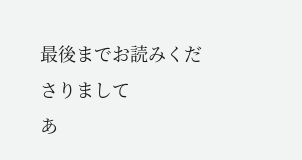最後までお読みくださりまして
あ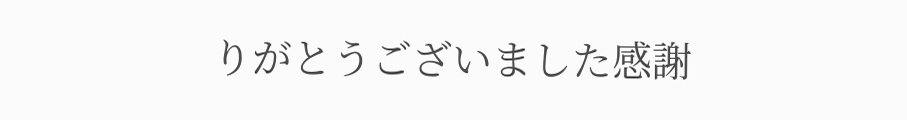りがとうございました感謝